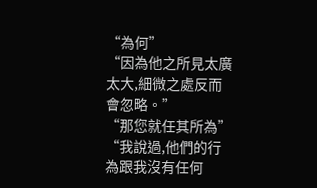“為何”
“因為他之所見太廣太大,細微之處反而會忽略。”
“那您就任其所為”
“我說過,他們的行為跟我沒有任何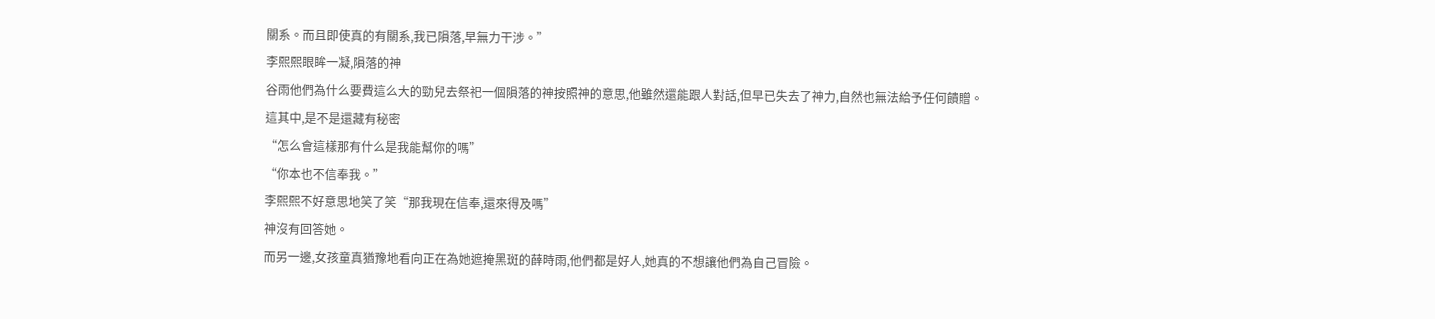關系。而且即使真的有關系,我已隕落,早無力干涉。”
李熙熙眼眸一凝,隕落的神
谷雨他們為什么要費這么大的勁兒去祭祀一個隕落的神按照神的意思,他雖然還能跟人對話,但早已失去了神力,自然也無法給予任何饋贈。
這其中,是不是還藏有秘密
“怎么會這樣那有什么是我能幫你的嗎”
“你本也不信奉我。”
李熙熙不好意思地笑了笑“那我現在信奉,還來得及嗎”
神沒有回答她。
而另一邊,女孩童真猶豫地看向正在為她遮掩黑斑的薛時雨,他們都是好人,她真的不想讓他們為自己冒險。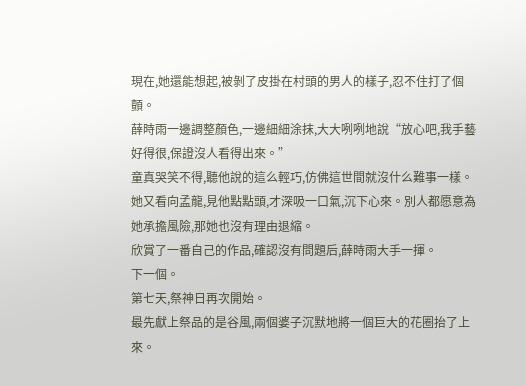現在,她還能想起,被剝了皮掛在村頭的男人的樣子,忍不住打了個顫。
薛時雨一邊調整顏色,一邊細細涂抹,大大咧咧地說“放心吧,我手藝好得很,保證沒人看得出來。”
童真哭笑不得,聽他說的這么輕巧,仿佛這世間就沒什么難事一樣。
她又看向孟龍,見他點點頭,才深吸一口氣,沉下心來。別人都愿意為她承擔風險,那她也沒有理由退縮。
欣賞了一番自己的作品,確認沒有問題后,薛時雨大手一揮。
下一個。
第七天,祭神日再次開始。
最先獻上祭品的是谷風,兩個婆子沉默地將一個巨大的花圈抬了上來。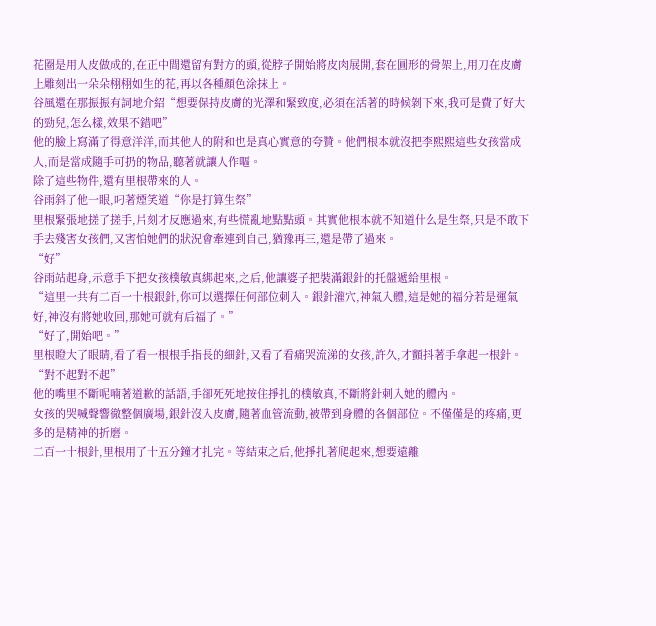花圈是用人皮做成的,在正中間還留有對方的頭,從脖子開始將皮肉展開,套在圓形的骨架上,用刀在皮膚上雕刻出一朵朵栩栩如生的花,再以各種顏色涂抹上。
谷風還在那振振有詞地介紹“想要保持皮膚的光澤和緊致度,必須在活著的時候剝下來,我可是費了好大的勁兒,怎么樣,效果不錯吧”
他的臉上寫滿了得意洋洋,而其他人的附和也是真心實意的夸贊。他們根本就沒把李熙熙這些女孩當成人,而是當成隨手可扔的物品,聽著就讓人作嘔。
除了這些物件,還有里根帶來的人。
谷雨斜了他一眼,叼著煙笑道“你是打算生祭”
里根緊張地搓了搓手,片刻才反應過來,有些慌亂地點點頭。其實他根本就不知道什么是生祭,只是不敢下手去殘害女孩們,又害怕她們的狀況會牽連到自己,猶豫再三,還是帶了過來。
“好”
谷雨站起身,示意手下把女孩樸敏真綁起來,之后,他讓婆子把裝滿銀針的托盤遞給里根。
“這里一共有二百一十根銀針,你可以選擇任何部位刺入。銀針灌穴,神氣入體,這是她的福分若是運氣好,神沒有將她收回,那她可就有后福了。”
“好了,開始吧。”
里根瞪大了眼睛,看了看一根根手指長的細針,又看了看痛哭流涕的女孩,許久,才顫抖著手拿起一根針。
“對不起對不起”
他的嘴里不斷呢喃著道歉的話語,手卻死死地按住掙扎的樸敏真,不斷將針刺入她的體內。
女孩的哭喊聲響徹整個廣場,銀針沒入皮膚,隨著血管流動,被帶到身體的各個部位。不僅僅是的疼痛,更多的是精神的折磨。
二百一十根針,里根用了十五分鐘才扎完。等結束之后,他掙扎著爬起來,想要遠離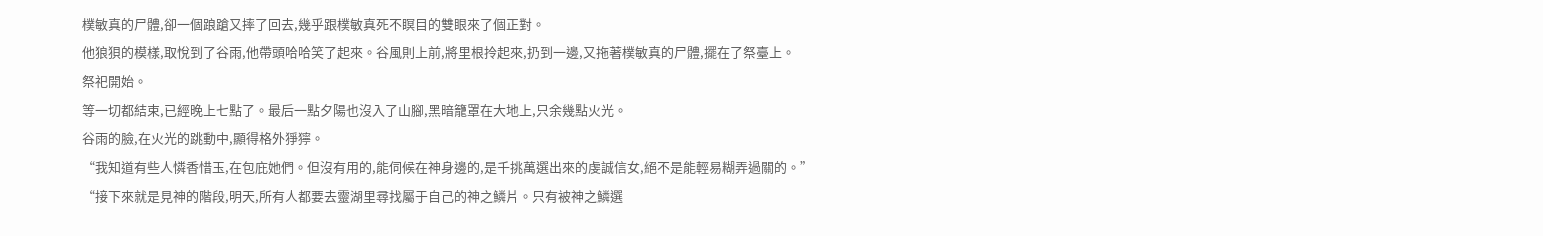樸敏真的尸體,卻一個踉蹌又摔了回去,幾乎跟樸敏真死不瞑目的雙眼來了個正對。
他狼狽的模樣,取悅到了谷雨,他帶頭哈哈笑了起來。谷風則上前,將里根拎起來,扔到一邊,又拖著樸敏真的尸體,擺在了祭臺上。
祭祀開始。
等一切都結束,已經晚上七點了。最后一點夕陽也沒入了山腳,黑暗籠罩在大地上,只余幾點火光。
谷雨的臉,在火光的跳動中,顯得格外猙獰。
“我知道有些人憐香惜玉,在包庇她們。但沒有用的,能伺候在神身邊的,是千挑萬選出來的虔誠信女,絕不是能輕易糊弄過關的。”
“接下來就是見神的階段,明天,所有人都要去靈湖里尋找屬于自己的神之鱗片。只有被神之鱗選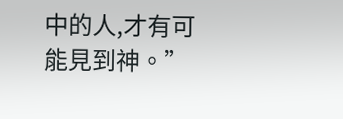中的人,才有可能見到神。”